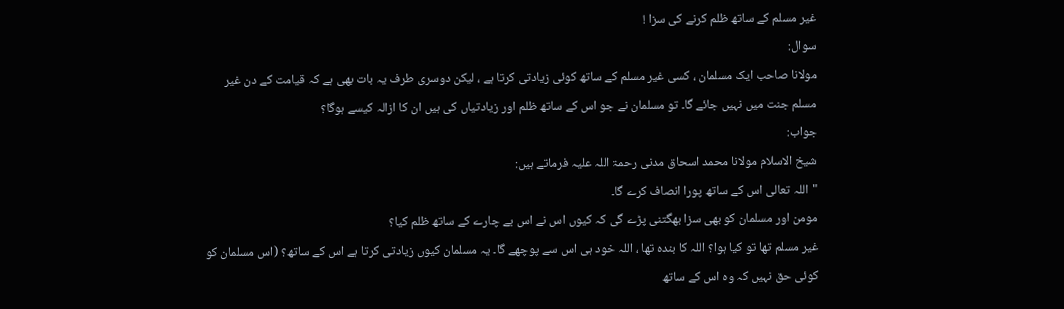غیر مسلم کے ساتھ ظلم کرنے کی سزا !
سوال:
مولانا صاحب ایک مسلمان ، کسی غیر مسلم کے ساتھ کوئی زیادتی کرتا ہے ، لیکن دوسری طرف یہ بات بھی ہے کہ قیامت کے دن غیر مسلم جنت میں نہیں جائے گا۔ تو مسلمان نے جو اس کے ساتھ ظلم اور زیادتیاں کی ہیں ان کا ازالہ کیسے ہوگا؟
جواب:
شیخ الاسلام مولانا محمد اسحاق مدنی رحمۃ اللہ علیہ فرماتے ہیں:
"اللہ تعالی اس کے ساتھ پورا انصاف کرے گا۔
مومن اور مسلمان کو بھی سزا بھگتنی پڑے گی کہ کیوں اس نے اس بے چارے کے ساتھ ظلم کیا؟
غیر مسلم تھا تو کیا ہوا؟ اللہ کا بندہ تھا ، اللہ خود ہی اس سے پوچھے گا۔ یہ مسلمان کیوں زیادتی کرتا ہے اس کے ساتھ؟ (اس مسلمان کو کوئی حق نہیں کہ وہ اس کے ساتھ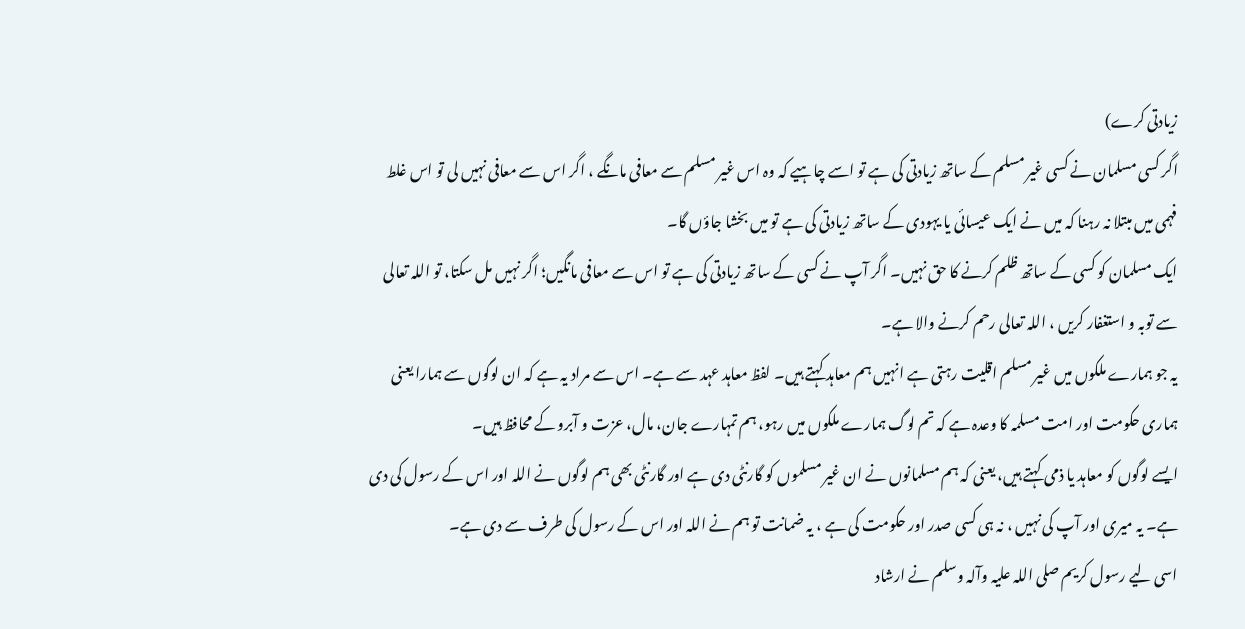زیادتی کرے)
اگر کسی مسلمان نے کسی غیر مسلم کے ساتھ زیادتی کی ہے تو اسے چاہیے کہ وہ اس غیر مسلم سے معافی مانگے ، اگر اس سے معافی نہیں لی تو اس غلط فہمی میں مبتلا نہ رہنا کہ میں نے ایک عیسائی یا یہودی کے ساتھ زیادتی کی ہے تو میں بخشا جاؤں گا۔
ایک مسلمان کو کسی کے ساتھ ظلم کرنے کا حق نہیں۔ اگر آپ نے کسی کے ساتھ زیادتی کی ہے تو اس سے معافی مانگیں؛ اگر نہیں مل سکتا، تو اللہ تعالی سے توبہ و استغفار کریں ، اللہ تعالی رحم کرنے والا ہے۔
یہ جو ہمارے ملکوں میں غیر مسلم اقلیت رہتی ہے انہیں ہم معاہد کہتے ہیں۔ لفظ معاہد عہد سے ہے۔ اس سے مراد یہ ہے کہ ان لوگوں سے ہمارا یعنی ہماری حکومت اور امت مسلمہ کا وعدہ ہے کہ تم لوگ ہمارے ملکوں میں رہو، ہم تمہارے جان، مال، عزت و آبرو کے محافظ ہیں۔
ایسے لوگوں کو معاہد یا ذمی کہتے ہیں، یعنی کہ ہم مسلمانوں نے ان غیر مسلموں کو گارنٹی دی ہے اور گارنٹی بھی ہم لوگوں نے اللہ اور اس کے رسول کی دی ہے۔ یہ میری اور آپ کی نہیں ، نہ ہی کسی صدر اور حکومت کی ہے ، یہ ضمانت تو ہم نے اللہ اور اس کے رسول کی طرف سے دی ہے۔
اسی لیے رسول کریم صلی اللہ علیہ وآلہ وسلم نے ارشاد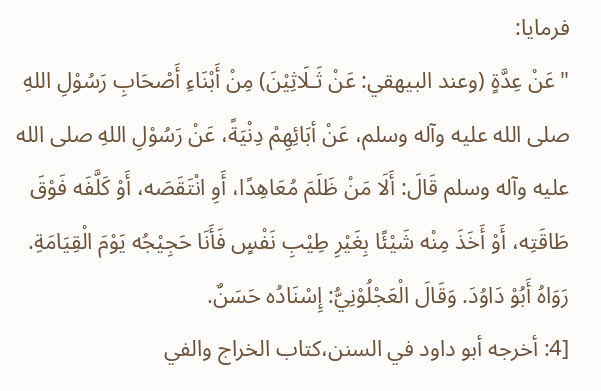فرمایا:
"عَنْ عِدَّةٍ (وعند البيهقي: عَنْ ثَـلَاثِيْنَ) مِنْ أَبْنَاءِ أَصْحَابِ رَسُوْلِ اللهِ صلی الله عليه وآله وسلم، عَنْ أبَائِهِمْ دِنْيَةً، عَنْ رَسُوْلِ اللهِ صلی الله عليه وآله وسلم قَالَ: أَلَا مَنْ ظَلَمَ مُعَاهِدًا، أَوِ انْتَقَصَه، أَوْ کَلَّفَه فَوْقَ طَاقَتِه، أَوْ أَخَذَ مِنْه شَيْئًا بِغَيْرِ طِيْبِ نَفْسٍ فَأَنَا حَجِيْجُه يَوْمَ الْقِيَامَةِ.
رَوَاهُ أَبُوْ دَاوُدَ. وَقَالَ الْعَجْلُوْنِيُّ: إِسْنَادُه حَسَنٌ.
[4: أخرجه أبو داود في السنن،کتاب الخراج والفي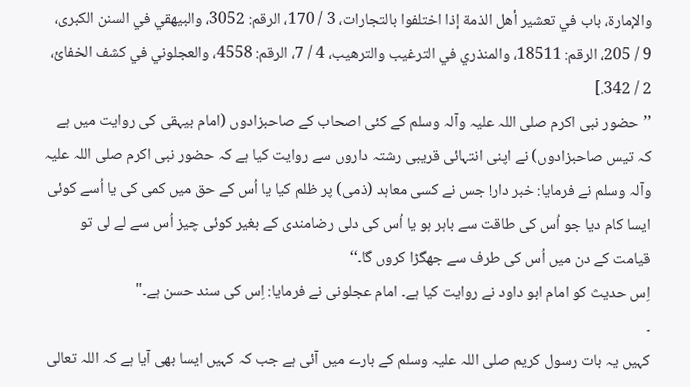والإمارة، باب في تعشير أهل الذمة إذا اختلفوا بالتجارات، 3 / 170، الرقم: 3052، والبيهقي في السنن الکبری، 9 / 205، الرقم: 18511، والمنذري في الترغيب والترهيب، 4 / 7، الرقم: 4558، والعجلوني في کشف الخفائ، 2 / 342.]
’’حضور نبی اکرم صلی اللہ علیہ وآلہ وسلم کے کئی اصحاب کے صاحبزادوں (امام بیہقی کی روایت میں ہے کہ تیس صاحبزادوں) نے اپنی انتہائی قریبی رشتہ داروں سے روایت کیا ہے کہ حضور نبی اکرم صلی اللہ علیہ وآلہ وسلم نے فرمایا: خبر دار! جس نے کسی معاہد (ذمی) پر ظلم کیا یا اُس کے حق میں کمی کی یا اُسے کوئی ایسا کام دیا جو اُس کی طاقت سے باہر ہو یا اُس کی دلی رضامندی کے بغیر کوئی چیز اُس سے لے لی تو قیامت کے دن میں اُس کی طرف سے جھگڑا کروں گا۔‘‘
اِس حدیث کو امام ابو داود نے روایت کیا ہے۔ امام عجلونی نے فرمایا: اِس کی سند حسن ہے۔"
۔
کہیں یہ بات رسول کریم صلی اللہ علیہ وسلم کے بارے میں آئی ہے جب کہ کہیں ایسا بھی آیا ہے کہ اللہ تعالی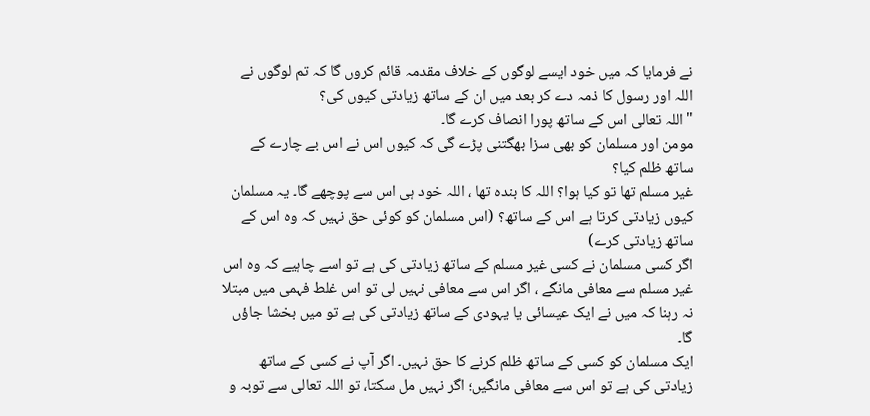نے فرمایا کہ میں خود ایسے لوگوں کے خلاف مقدمہ قائم کروں گا کہ تم لوگوں نے اللہ اور رسول کا ذمہ دے کر بعد میں ان کے ساتھ زیادتی کیوں کی؟
"اللہ تعالی اس کے ساتھ پورا انصاف کرے گا۔
مومن اور مسلمان کو بھی سزا بھگتنی پڑے گی کہ کیوں اس نے اس بے چارے کے ساتھ ظلم کیا؟
غیر مسلم تھا تو کیا ہوا؟ اللہ کا بندہ تھا ، اللہ خود ہی اس سے پوچھے گا۔ یہ مسلمان کیوں زیادتی کرتا ہے اس کے ساتھ؟ (اس مسلمان کو کوئی حق نہیں کہ وہ اس کے ساتھ زیادتی کرے)
اگر کسی مسلمان نے کسی غیر مسلم کے ساتھ زیادتی کی ہے تو اسے چاہیے کہ وہ اس غیر مسلم سے معافی مانگے ، اگر اس سے معافی نہیں لی تو اس غلط فہمی میں مبتلا نہ رہنا کہ میں نے ایک عیسائی یا یہودی کے ساتھ زیادتی کی ہے تو میں بخشا جاؤں گا۔
ایک مسلمان کو کسی کے ساتھ ظلم کرنے کا حق نہیں۔ اگر آپ نے کسی کے ساتھ زیادتی کی ہے تو اس سے معافی مانگیں؛ اگر نہیں مل سکتا، تو اللہ تعالی سے توبہ و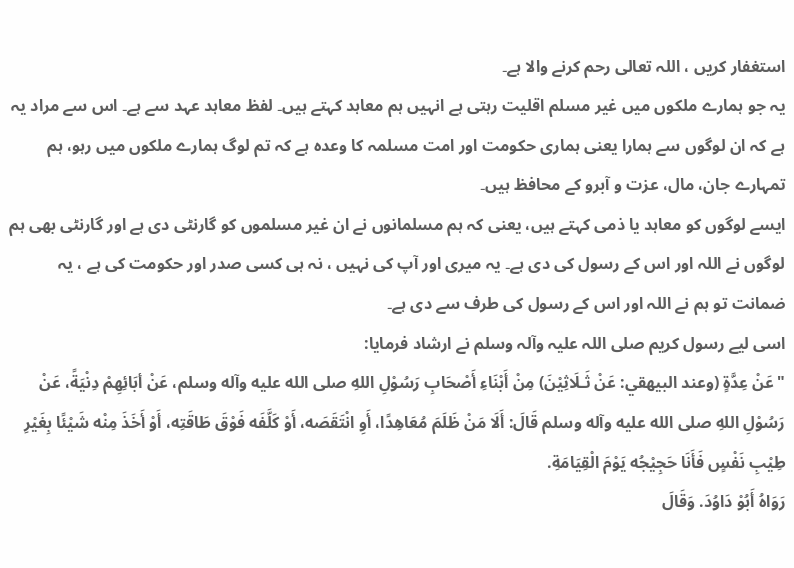استغفار کریں ، اللہ تعالی رحم کرنے والا ہے۔
یہ جو ہمارے ملکوں میں غیر مسلم اقلیت رہتی ہے انہیں ہم معاہد کہتے ہیں۔ لفظ معاہد عہد سے ہے۔ اس سے مراد یہ ہے کہ ان لوگوں سے ہمارا یعنی ہماری حکومت اور امت مسلمہ کا وعدہ ہے کہ تم لوگ ہمارے ملکوں میں رہو، ہم تمہارے جان، مال، عزت و آبرو کے محافظ ہیں۔
ایسے لوگوں کو معاہد یا ذمی کہتے ہیں، یعنی کہ ہم مسلمانوں نے ان غیر مسلموں کو گارنٹی دی ہے اور گارنٹی بھی ہم لوگوں نے اللہ اور اس کے رسول کی دی ہے۔ یہ میری اور آپ کی نہیں ، نہ ہی کسی صدر اور حکومت کی ہے ، یہ ضمانت تو ہم نے اللہ اور اس کے رسول کی طرف سے دی ہے۔
اسی لیے رسول کریم صلی اللہ علیہ وآلہ وسلم نے ارشاد فرمایا:
"عَنْ عِدَّةٍ (وعند البيهقي: عَنْ ثَـلَاثِيْنَ) مِنْ أَبْنَاءِ أَصْحَابِ رَسُوْلِ اللهِ صلی الله عليه وآله وسلم، عَنْ أبَائِهِمْ دِنْيَةً، عَنْ رَسُوْلِ اللهِ صلی الله عليه وآله وسلم قَالَ: أَلَا مَنْ ظَلَمَ مُعَاهِدًا، أَوِ انْتَقَصَه، أَوْ کَلَّفَه فَوْقَ طَاقَتِه، أَوْ أَخَذَ مِنْه شَيْئًا بِغَيْرِ طِيْبِ نَفْسٍ فَأَنَا حَجِيْجُه يَوْمَ الْقِيَامَةِ.
رَوَاهُ أَبُوْ دَاوُدَ. وَقَالَ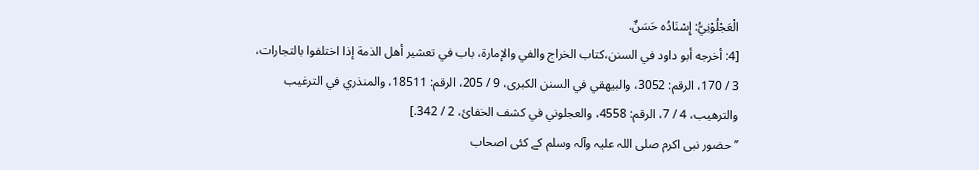الْعَجْلُوْنِيُّ: إِسْنَادُه حَسَنٌ.
[4: أخرجه أبو داود في السنن،کتاب الخراج والفي والإمارة، باب في تعشير أهل الذمة إذا اختلفوا بالتجارات، 3 / 170، الرقم: 3052، والبيهقي في السنن الکبری، 9 / 205، الرقم: 18511، والمنذري في الترغيب والترهيب، 4 / 7، الرقم: 4558، والعجلوني في کشف الخفائ، 2 / 342.]
’’حضور نبی اکرم صلی اللہ علیہ وآلہ وسلم کے کئی اصحاب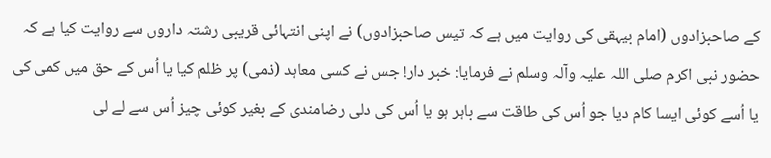کے صاحبزادوں (امام بیہقی کی روایت میں ہے کہ تیس صاحبزادوں) نے اپنی انتہائی قریبی رشتہ داروں سے روایت کیا ہے کہ حضور نبی اکرم صلی اللہ علیہ وآلہ وسلم نے فرمایا: خبر دار! جس نے کسی معاہد (ذمی) پر ظلم کیا یا اُس کے حق میں کمی کی یا اُسے کوئی ایسا کام دیا جو اُس کی طاقت سے باہر ہو یا اُس کی دلی رضامندی کے بغیر کوئی چیز اُس سے لے لی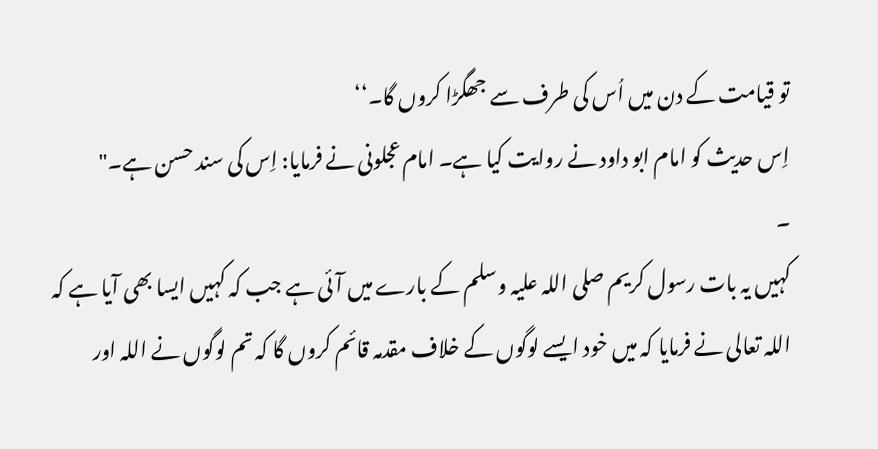تو قیامت کے دن میں اُس کی طرف سے جھگڑا کروں گا۔‘‘
اِس حدیث کو امام ابو داود نے روایت کیا ہے۔ امام عجلونی نے فرمایا: اِس کی سند حسن ہے۔"
۔
کہیں یہ بات رسول کریم صلی اللہ علیہ وسلم کے بارے میں آئی ہے جب کہ کہیں ایسا بھی آیا ہے کہ اللہ تعالی نے فرمایا کہ میں خود ایسے لوگوں کے خلاف مقدمہ قائم کروں گا کہ تم لوگوں نے اللہ اور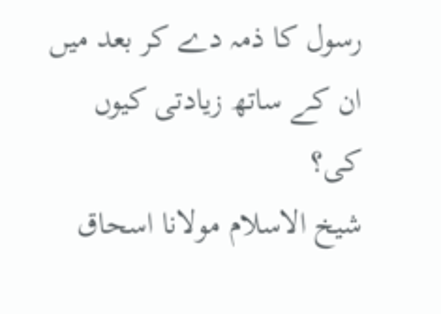رسول کا ذمہ دے کر بعد میں ان کے ساتھ زیادتی کیوں کی؟
شیخ الاسلام مولانا اسحاق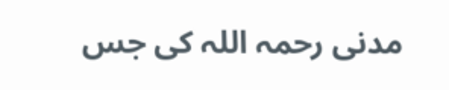مدنی رحمہ اللہ کی جس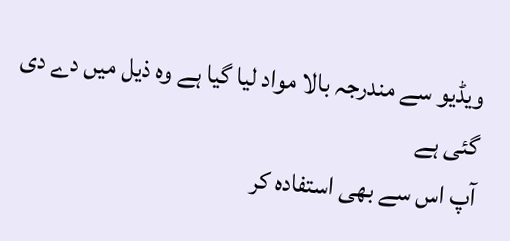ویڈیو سے مندرجہ بالا مواد لیا گیا ہے وہ ذیل میں دے دی گئی ہے
آپ اس سے بھی استفادہ کر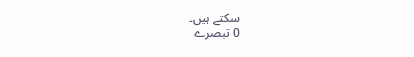سکتے ہیں۔
0 تبصرے